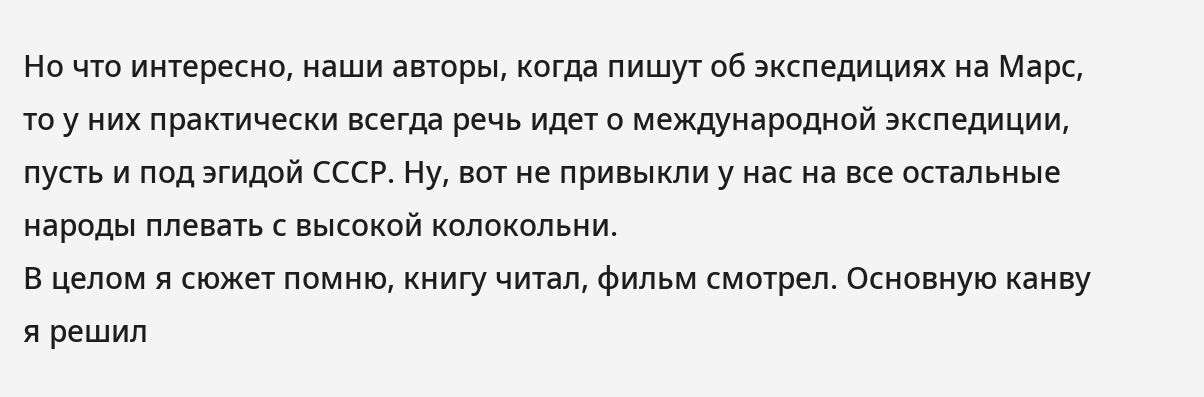Но что интересно, наши авторы, когда пишут об экспедициях на Марс, то у них практически всегда речь идет о международной экспедиции, пусть и под эгидой СССР. Ну, вот не привыкли у нас на все остальные народы плевать с высокой колокольни.
В целом я сюжет помню, книгу читал, фильм смотрел. Основную канву я решил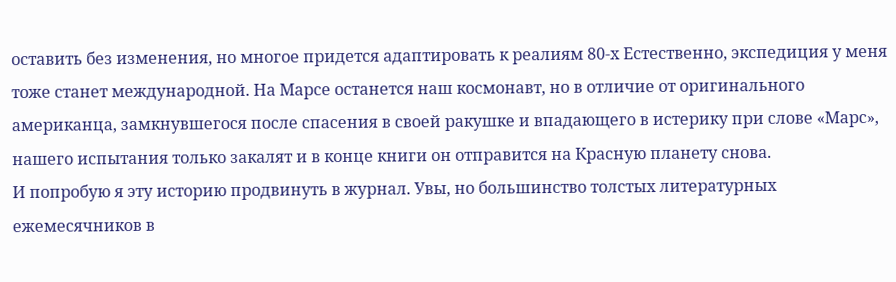оставить без изменения, но многое придется адаптировать к реалиям 80-х Естественно, экспедиция у меня тоже станет международной. На Марсе останется наш космонавт, но в отличие от оригинального американца, замкнувшегося после спасения в своей ракушке и впадающего в истерику при слове «Марс», нашего испытания только закалят и в конце книги он отправится на Красную планету снова.
И попробую я эту историю продвинуть в журнал. Увы, но большинство толстых литературных ежемесячников в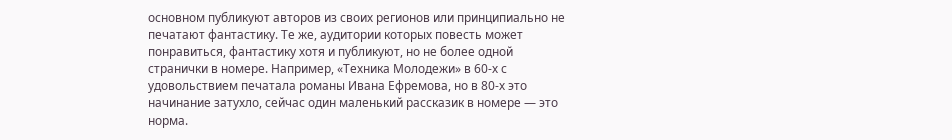основном публикуют авторов из своих регионов или принципиально не печатают фантастику. Те же, аудитории которых повесть может понравиться, фантастику хотя и публикуют, но не более одной странички в номере. Например, «Техника Молодежи» в 60-х с удовольствием печатала романы Ивана Ефремова, но в 80-х это начинание затухло, сейчас один маленький рассказик в номере — это норма.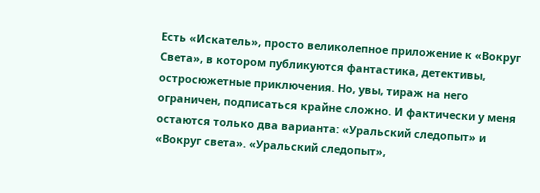Есть «Искатель», просто великолепное приложение к «Вокруг Света», в котором публикуются фантастика, детективы, остросюжетные приключения. Но, увы, тираж на него ограничен, подписаться крайне сложно. И фактически у меня остаются только два варианта: «Уральский следопыт» и «Вокруг света». «Уральский следопыт»,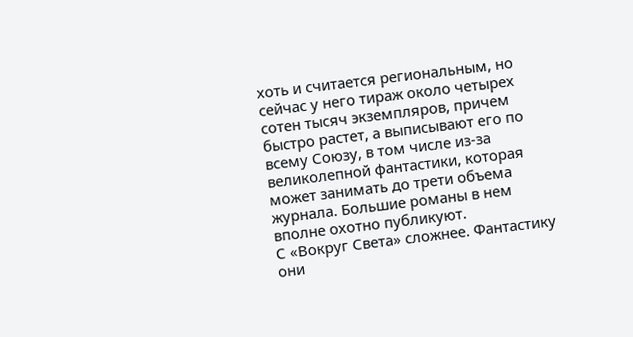хоть и считается региональным, но сейчас у него тираж около четырех сотен тысяч экземпляров, причем быстро растет, а выписывают его по всему Союзу, в том числе из-за великолепной фантастики, которая может занимать до трети объема журнала. Большие романы в нем вполне охотно публикуют.
С «Вокруг Света» сложнее. Фантастику они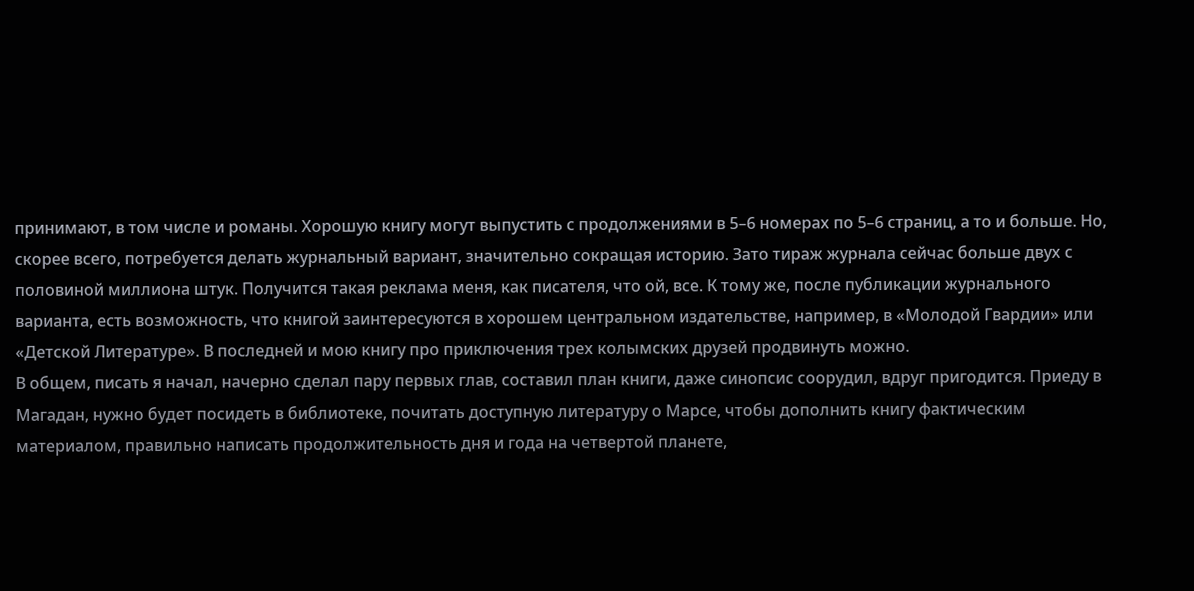принимают, в том числе и романы. Хорошую книгу могут выпустить с продолжениями в 5–6 номерах по 5–6 страниц, а то и больше. Но, скорее всего, потребуется делать журнальный вариант, значительно сокращая историю. Зато тираж журнала сейчас больше двух с половиной миллиона штук. Получится такая реклама меня, как писателя, что ой, все. К тому же, после публикации журнального варианта, есть возможность, что книгой заинтересуются в хорошем центральном издательстве, например, в «Молодой Гвардии» или «Детской Литературе». В последней и мою книгу про приключения трех колымских друзей продвинуть можно.
В общем, писать я начал, начерно сделал пару первых глав, составил план книги, даже синопсис соорудил, вдруг пригодится. Приеду в Магадан, нужно будет посидеть в библиотеке, почитать доступную литературу о Марсе, чтобы дополнить книгу фактическим материалом, правильно написать продолжительность дня и года на четвертой планете,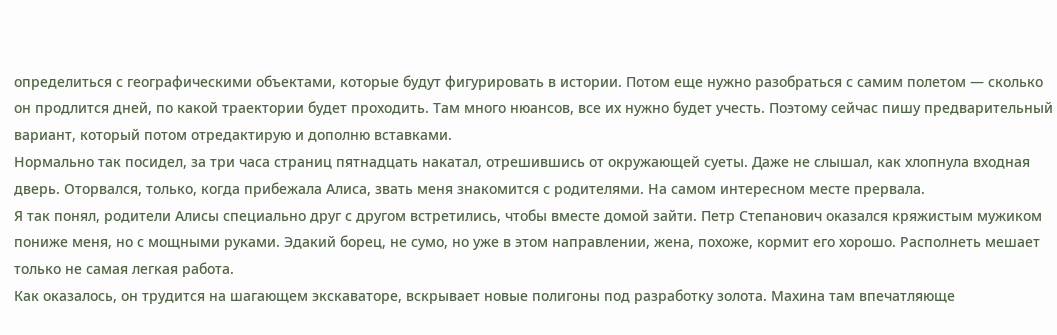определиться с географическими объектами, которые будут фигурировать в истории. Потом еще нужно разобраться с самим полетом — сколько он продлится дней, по какой траектории будет проходить. Там много нюансов, все их нужно будет учесть. Поэтому сейчас пишу предварительный вариант, который потом отредактирую и дополню вставками.
Нормально так посидел, за три часа страниц пятнадцать накатал, отрешившись от окружающей суеты. Даже не слышал, как хлопнула входная дверь. Оторвался, только, когда прибежала Алиса, звать меня знакомится с родителями. На самом интересном месте прервала.
Я так понял, родители Алисы специально друг с другом встретились, чтобы вместе домой зайти. Петр Степанович оказался кряжистым мужиком пониже меня, но с мощными руками. Эдакий борец, не сумо, но уже в этом направлении, жена, похоже, кормит его хорошо. Располнеть мешает только не самая легкая работа.
Как оказалось, он трудится на шагающем экскаваторе, вскрывает новые полигоны под разработку золота. Махина там впечатляюще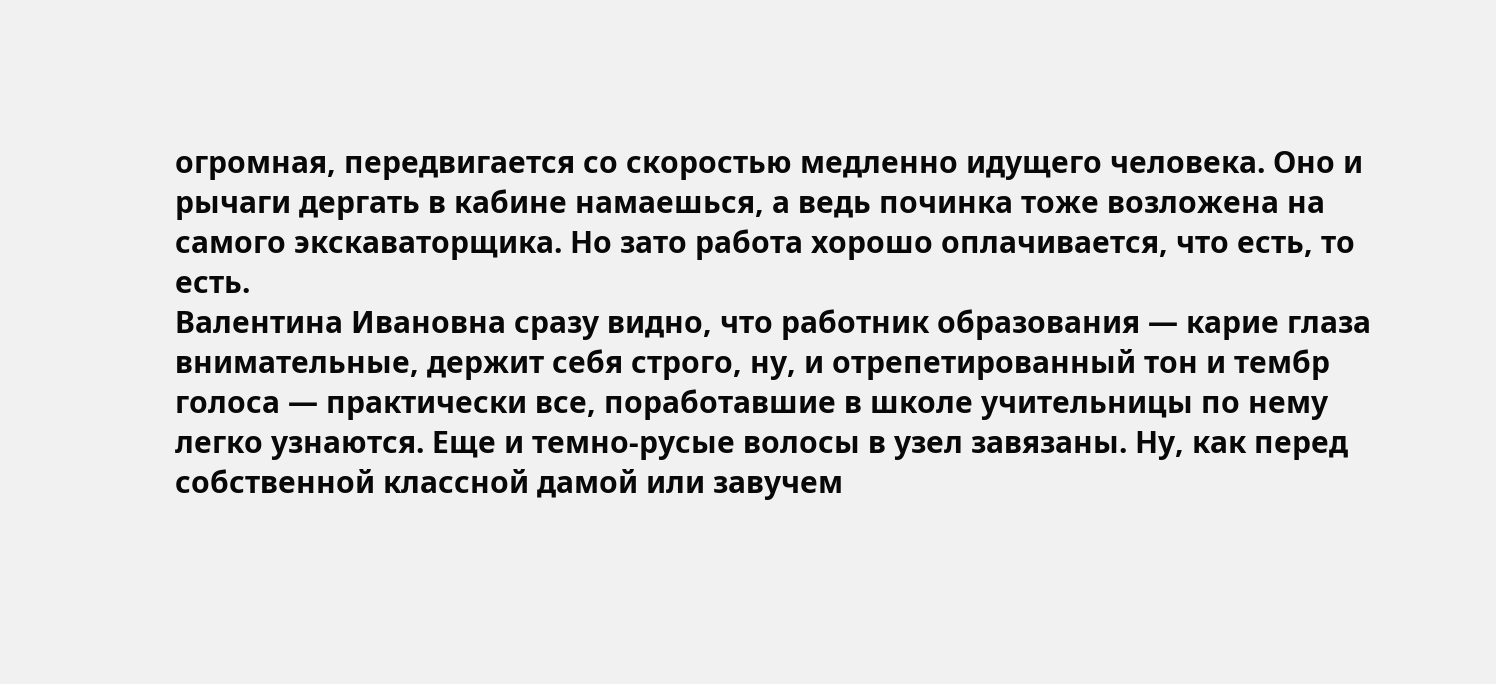огромная, передвигается со скоростью медленно идущего человека. Оно и рычаги дергать в кабине намаешься, а ведь починка тоже возложена на самого экскаваторщика. Но зато работа хорошо оплачивается, что есть, то есть.
Валентина Ивановна сразу видно, что работник образования — карие глаза внимательные, держит себя строго, ну, и отрепетированный тон и тембр голоса — практически все, поработавшие в школе учительницы по нему легко узнаются. Еще и темно-русые волосы в узел завязаны. Ну, как перед собственной классной дамой или завучем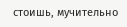стоишь, мучительно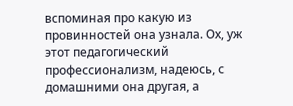вспоминая про какую из провинностей она узнала. Ох, уж этот педагогический профессионализм, надеюсь, с домашними она другая, а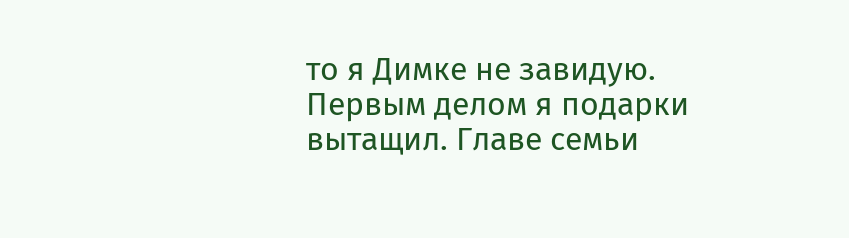то я Димке не завидую.
Первым делом я подарки вытащил. Главе семьи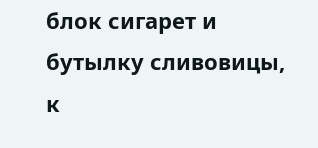блок сигарет и бутылку сливовицы, к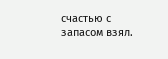счастью с запасом взял.